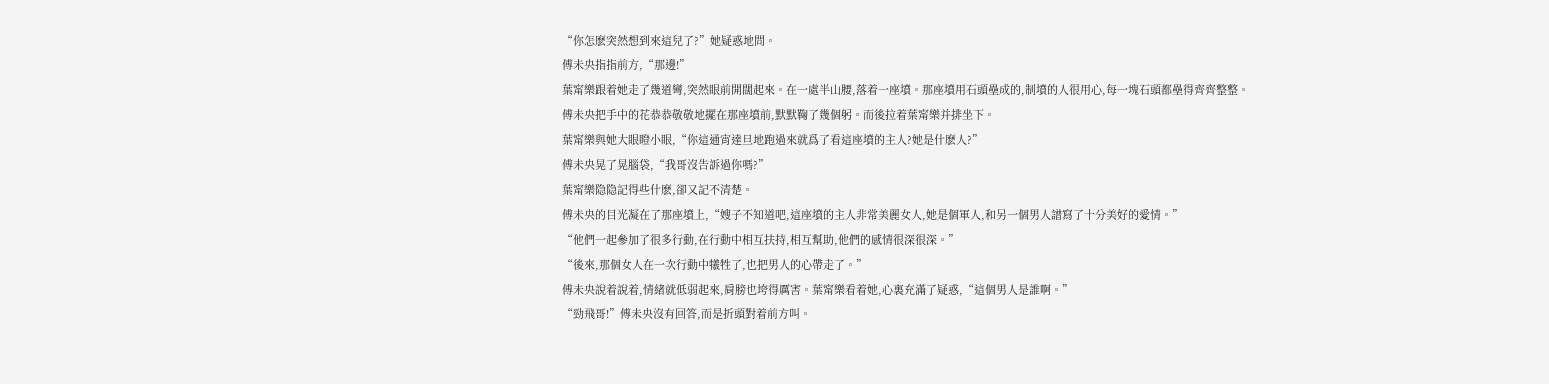“你怎麽突然想到來這兒了?”她疑惑地問。
傅未央指指前方,“那邊!”
葉甯樂跟着她走了幾道彎,突然眼前開闊起來。在一處半山腰,落着一座墳。那座墳用石頭壘成的,制墳的人很用心,每一塊石頭都壘得齊齊整整。
傅未央把手中的花恭恭敬敬地擺在那座墳前,默默鞠了幾個躬。而後拉着葉甯樂并排坐下。
葉甯樂與她大眼瞪小眼,“你這通宵達旦地跑過來就爲了看這座墳的主人?她是什麽人?”
傅未央晃了晃腦袋,“我哥沒告訴過你嗎?”
葉甯樂隐隐記得些什麽,卻又記不清楚。
傅未央的目光凝在了那座墳上,“嫂子不知道吧,這座墳的主人非常美麗女人,她是個軍人,和另一個男人譜寫了十分美好的愛情。”
“他們一起參加了很多行動,在行動中相互扶持,相互幫助,他們的感情很深很深。”
“後來,那個女人在一次行動中犧牲了,也把男人的心帶走了。”
傅未央說着說着,情緒就低弱起來,肩膀也垮得厲害。葉甯樂看着她,心裏充滿了疑惑,“這個男人是誰啊。”
“勁飛哥!”傅未央沒有回答,而是折頭對着前方叫。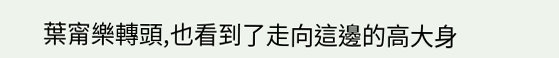葉甯樂轉頭,也看到了走向這邊的高大身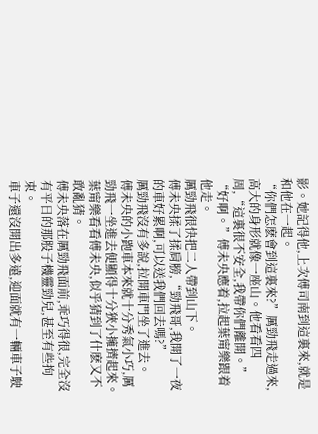影。她記得他,上次傅司南到這裏來,就是和他在一起。
“你們怎麽會到這裏來?”厲勁飛走過來,高大的身形就像一座山。他看看四周,“這裏很不安全,我帶你們離開。”
“好啊。”傅未央應着,拉起葉甯樂跟着他走。
厲勁飛很快把二人帶到山下。
傅未央揉了揉肩膀,“勁飛哥,我開了一夜的車好累啊,可以送我們回去嗎?”
厲勁飛沒有多說,拉開車門坐了進去。
傅未央的小跑車本來就十分秀氣小巧,厲勁飛一坐進去便顯得十分狹小擁擠起來。
葉甯樂看看傅未央,似乎猜到了什麽又不敢亂猜。
傅未央落在厲勁飛面前,乖巧得很,完全沒有平日的那股子機靈勁兒,甚至有些拘束。
車子還沒開出多遠,迎面就有一輛車子駛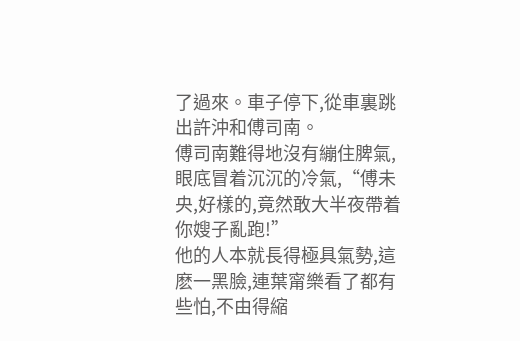了過來。車子停下,從車裏跳出許沖和傅司南。
傅司南難得地沒有繃住脾氣,眼底冒着沉沉的冷氣,“傅未央,好樣的,竟然敢大半夜帶着你嫂子亂跑!”
他的人本就長得極具氣勢,這麽一黑臉,連葉甯樂看了都有些怕,不由得縮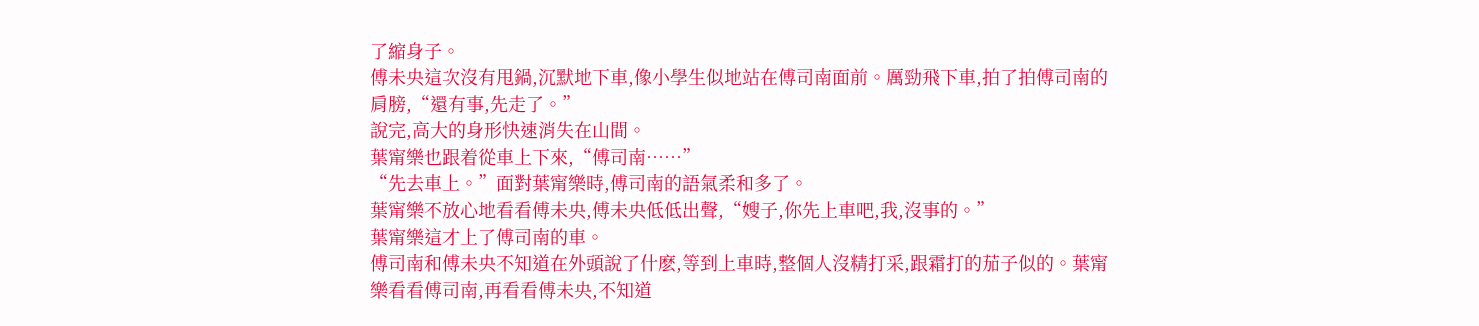了縮身子。
傅未央這次沒有甩鍋,沉默地下車,像小學生似地站在傅司南面前。厲勁飛下車,拍了拍傅司南的肩膀,“還有事,先走了。”
說完,高大的身形快速消失在山間。
葉甯樂也跟着從車上下來,“傅司南……”
“先去車上。”面對葉甯樂時,傅司南的語氣柔和多了。
葉甯樂不放心地看看傅未央,傅未央低低出聲,“嫂子,你先上車吧,我,沒事的。”
葉甯樂這才上了傅司南的車。
傅司南和傅未央不知道在外頭說了什麽,等到上車時,整個人沒精打采,跟霜打的茄子似的。葉甯樂看看傅司南,再看看傅未央,不知道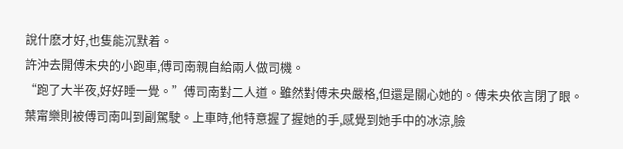說什麽才好,也隻能沉默着。
許沖去開傅未央的小跑車,傅司南親自給兩人做司機。
“跑了大半夜,好好睡一覺。”傅司南對二人道。雖然對傅未央嚴格,但還是關心她的。傅未央依言閉了眼。
葉甯樂則被傅司南叫到副駕駛。上車時,他特意握了握她的手,感覺到她手中的冰涼,臉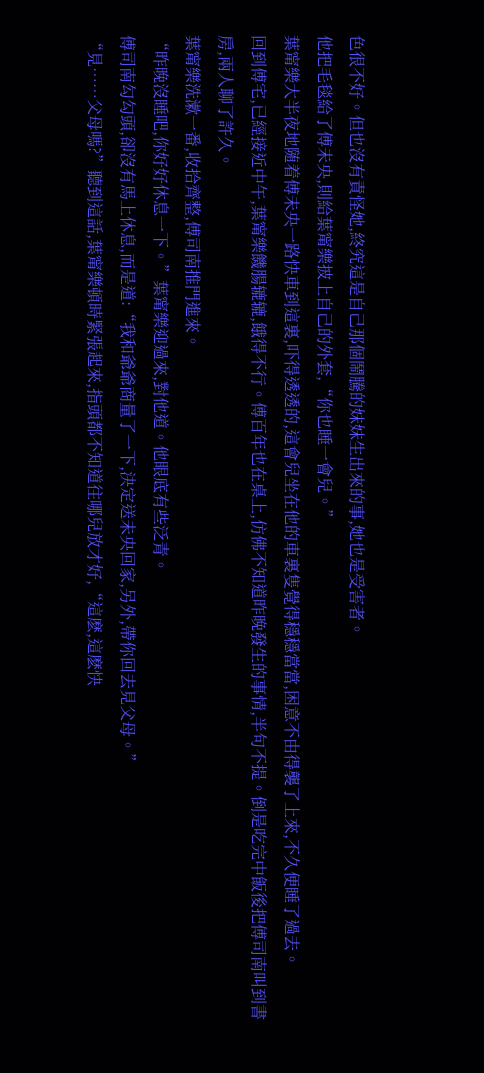色很不好。但也沒有責怪她,終究這是自己那個鬧騰的妹妹生出來的事,她也是受害者。
他把毛毯給了傅未央,則給葉甯樂披上自己的外套,“你也睡一會兒。”
葉甯樂大半夜地随着傅未央一路快車到這裏,吓得透透的,這會兒坐在他的車裏隻覺得穩穩當當,困意不由得襲了上來,不久便睡了過去。
回到傅宅,已經接近中午,葉甯樂饑腸辘辘,餓得不行。傅百年也在桌上,仿佛不知道昨晚發生的事情,半句不提。倒是吃完中飯後把傅司南叫到書房,兩人聊了許久。
葉甯樂洗漱一番,收拾齊整,傅司南推門進來。
“昨晚沒睡吧,你好好休息一下。”葉甯樂迎過來,對他道。他眼底有些泛青。
傅司南勾勾頭,卻沒有馬上休息,而是道:“我和爺爺商量了一下,決定送未央回家,另外,帶你回去見父母。”
“見……父母嗎?”聽到這話,葉甯樂頓時緊張起來,指頭都不知道往哪兒放才好,“這麽,這麽快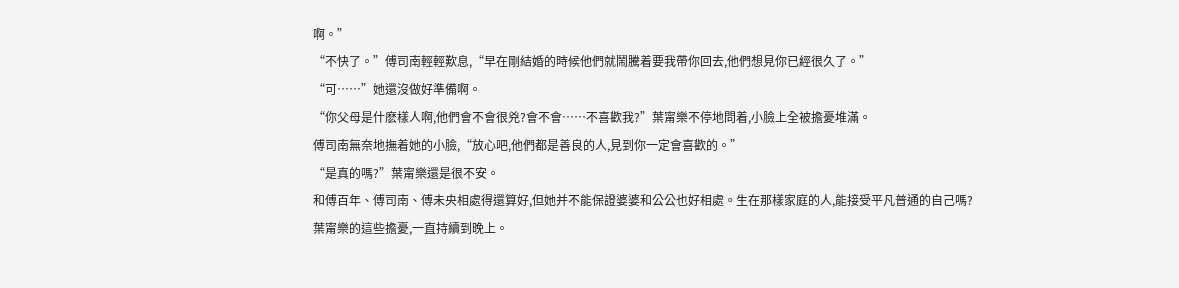啊。”
“不快了。”傅司南輕輕歎息,“早在剛結婚的時候他們就鬧騰着要我帶你回去,他們想見你已經很久了。”
“可……”她還沒做好準備啊。
“你父母是什麽樣人啊,他們會不會很兇?會不會……不喜歡我?”葉甯樂不停地問着,小臉上全被擔憂堆滿。
傅司南無奈地撫着她的小臉,“放心吧,他們都是善良的人,見到你一定會喜歡的。”
“是真的嗎?”葉甯樂還是很不安。
和傅百年、傅司南、傅未央相處得還算好,但她并不能保證婆婆和公公也好相處。生在那樣家庭的人,能接受平凡普通的自己嗎?
葉甯樂的這些擔憂,一直持續到晚上。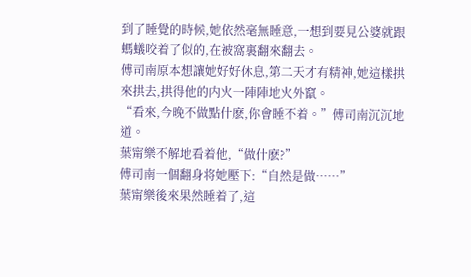到了睡覺的時候,她依然毫無睡意,一想到要見公婆就跟螞蟻咬着了似的,在被窩裏翻來翻去。
傅司南原本想讓她好好休息,第二天才有精神,她這樣拱來拱去,拱得他的内火一陣陣地火外竄。
“看來,今晚不做點什麽,你會睡不着。”傅司南沉沉地道。
葉甯樂不解地看着他,“做什麽?”
傅司南一個翻身将她壓下:“自然是做……”
葉甯樂後來果然睡着了,這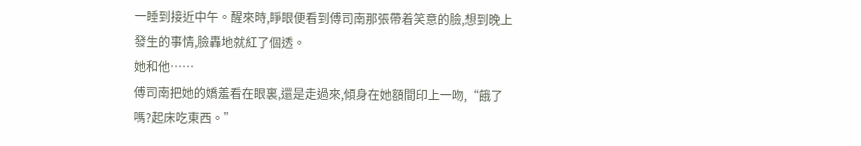一睡到接近中午。醒來時,睜眼便看到傅司南那張帶着笑意的臉,想到晚上發生的事情,臉轟地就紅了個透。
她和他……
傅司南把她的嬌羞看在眼裏,還是走過來,傾身在她額間印上一吻,“餓了嗎?起床吃東西。”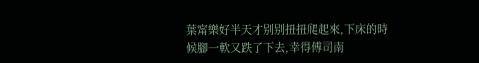葉甯樂好半天才别别扭扭爬起來,下床的時候腳一軟又跌了下去,幸得傅司南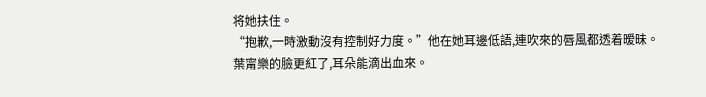将她扶住。
“抱歉,一時激動沒有控制好力度。”他在她耳邊低語,連吹來的唇風都透着暧昧。
葉甯樂的臉更紅了,耳朵能滴出血來。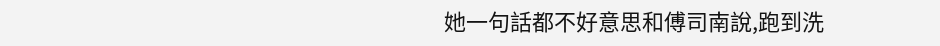她一句話都不好意思和傅司南說,跑到洗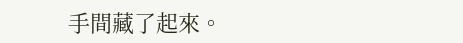手間藏了起來。